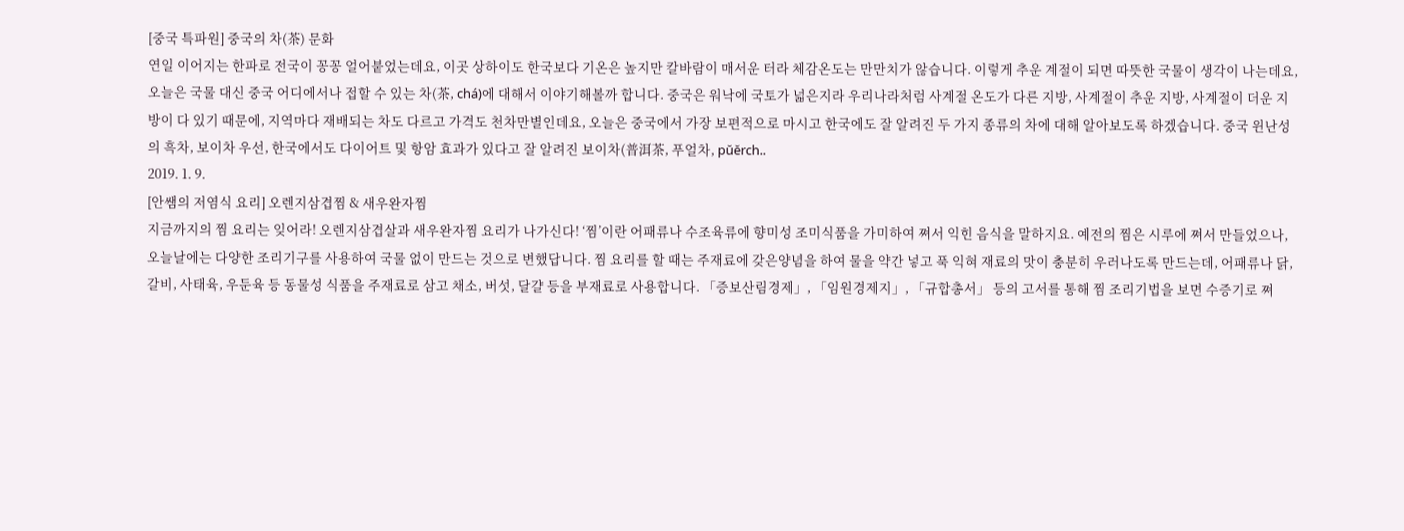[중국 특파원] 중국의 차(茶) 문화
연일 이어지는 한파로 전국이 꽁꽁 얼어붙었는데요, 이곳 상하이도 한국보다 기온은 높지만 칼바람이 매서운 터라 체감온도는 만만치가 않습니다. 이렇게 추운 계절이 되면 따뜻한 국물이 생각이 나는데요, 오늘은 국물 대신 중국 어디에서나 접할 수 있는 차(茶, chá)에 대해서 이야기해볼까 합니다. 중국은 워낙에 국토가 넓은지라 우리나라처럼 사계절 온도가 다른 지방, 사계절이 추운 지방, 사계절이 더운 지방이 다 있기 때문에, 지역마다 재배되는 차도 다르고 가격도 천차만별인데요, 오늘은 중국에서 가장 보편적으로 마시고 한국에도 잘 알려진 두 가지 종류의 차에 대해 알아보도록 하겠습니다. 중국 윈난성의 흑차, 보이차 우선, 한국에서도 다이어트 및 항암 효과가 있다고 잘 알려진 보이차(普洱茶, 푸얼차, pŭĕrch..
2019. 1. 9.
[안쌤의 저염식 요리] 오렌지삼겹찜 & 새우완자찜
지금까지의 찜 요리는 잊어라! 오렌지삼겹살과 새우완자찜 요리가 나가신다! ‘찜’이란 어패류나 수조육류에 향미성 조미식품을 가미하여 쪄서 익힌 음식을 말하지요. 예전의 찜은 시루에 쪄서 만들었으나, 오늘날에는 다양한 조리기구를 사용하여 국물 없이 만드는 것으로 변했답니다. 찜 요리를 할 때는 주재료에 갖은양념을 하여 물을 약간 넣고 푹 익혀 재료의 맛이 충분히 우러나도록 만드는데, 어패류나 닭, 갈비, 사태육, 우둔육 등 동물성 식품을 주재료로 삼고 채소, 버섯, 달걀 등을 부재료로 사용합니다. 「증보산림경제」, 「임원경제지」, 「규합총서」 등의 고서를 통해 찜 조리기법을 보면 수증기로 쪄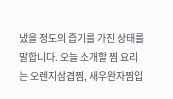냈을 정도의 즙기를 가진 상태를 말합니다. 오늘 소개할 찜 요리는 오렌지삼겹찜, 새우완자찜입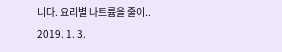니다. 요리별 나트륨을 줄이..
2019. 1. 3.